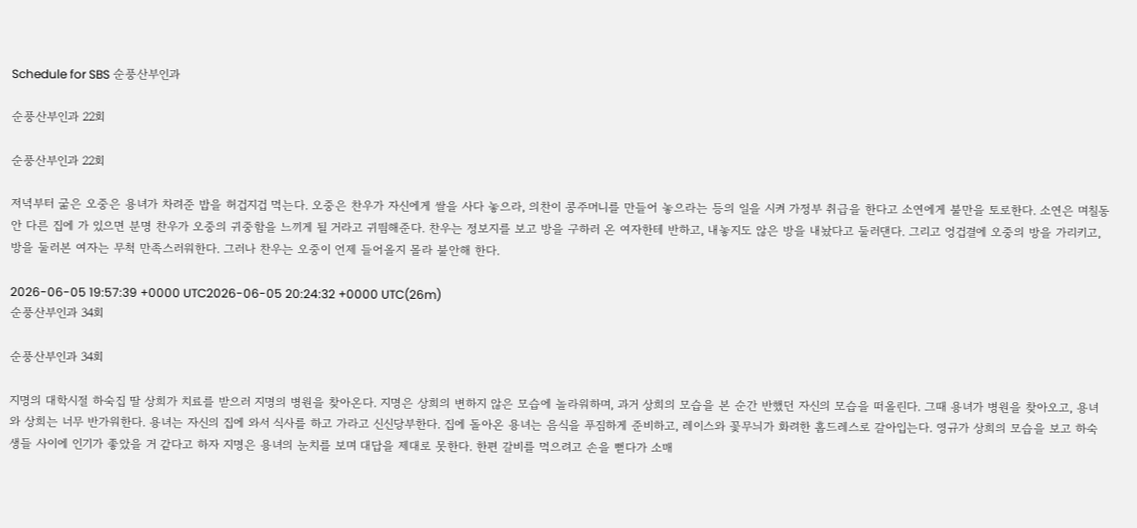Schedule for SBS 순풍산부인과

순풍산부인과 22회

순풍산부인과 22회

저녁부터 굶은 오중은 용녀가 차려준 밥을 허겁지겁 먹는다. 오중은 찬우가 자신에게 쌀을 사다 놓으라, 의찬이 콩주머니를 만들어 놓으라는 등의 일을 시켜 가정부 취급을 한다고 소연에게 불만을 토로한다. 소연은 며칠동안 다른 집에 가 있으면 분명 찬우가 오중의 귀중함을 느끼게 될 거라고 귀띔해준다. 찬우는 정보지를 보고 방을 구하러 온 여자한테 반하고, 내놓지도 않은 방을 내놨다고 둘러댄다. 그리고 엉겁결에 오중의 방을 가리키고, 방을 둘러본 여자는 무척 만족스러워한다. 그러나 찬우는 오중이 언제 들어올지 몰라 불안해 한다.

2026-06-05 19:57:39 +0000 UTC2026-06-05 20:24:32 +0000 UTC(26m)
순풍산부인과 34회

순풍산부인과 34회

지명의 대학시절 하숙집 딸 상희가 치료를 받으러 지명의 병원을 찾아온다. 지명은 상희의 변하지 않은 모습에 놀라워하며, 과거 상희의 모습을 본 순간 반했던 자신의 모습을 떠올린다. 그때 용녀가 병원을 찾아오고, 용녀와 상희는 너무 반가워한다. 용녀는 자신의 집에 와서 식사를 하고 가라고 신신당부한다. 집에 돌아온 용녀는 음식을 푸짐하게 준비하고, 레이스와 꽃무늬가 화려한 홈드레스로 갈아입는다. 영규가 상희의 모습을 보고 하숙생들 사이에 인기가 좋았을 거 같다고 하자 지명은 용녀의 눈치를 보며 대답을 제대로 못한다. 한편 갈비를 먹으려고 손을 뻗다가 소매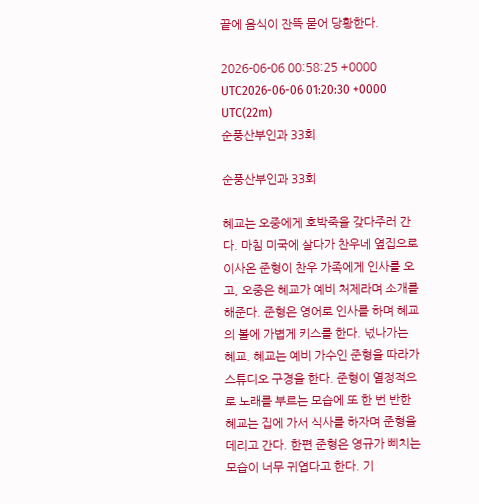끝에 음식이 잔뜩 묻어 당황한다.

2026-06-06 00:58:25 +0000 UTC2026-06-06 01:20:30 +0000 UTC(22m)
순풍산부인과 33회

순풍산부인과 33회

혜교는 오중에게 호박죽을 갖다주러 간다. 마침 미국에 살다가 찬우네 옆집으로 이사온 준형이 찬우 가족에게 인사를 오고, 오중은 혜교가 예비 처제라며 소개를 해준다. 준형은 영어로 인사를 하며 혜교의 볼에 가볍게 키스를 한다. 넋나가는 혜교. 혜교는 예비 가수인 준형을 따라가 스튜디오 구경을 한다. 준형이 열정적으로 노래를 부르는 모습에 또 한 번 반한 혜교는 집에 가서 식사를 하자며 준형을 데리고 간다. 한편 준형은 영규가 삐치는 모습이 너무 귀엽다고 한다. 기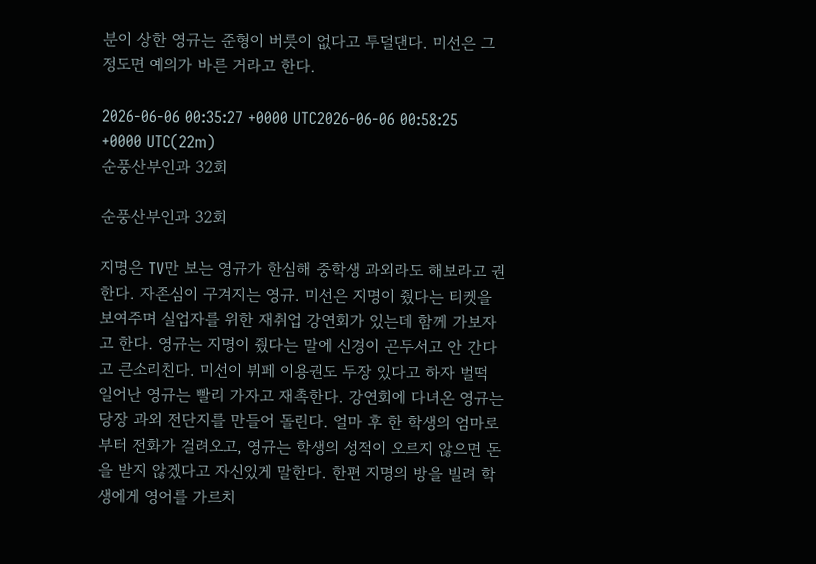분이 상한 영규는 준형이 버릇이 없다고 투덜댄다. 미선은 그 정도면 예의가 바른 거라고 한다.

2026-06-06 00:35:27 +0000 UTC2026-06-06 00:58:25 +0000 UTC(22m)
순풍산부인과 32회

순풍산부인과 32회

지명은 TV만 보는 영규가 한심해 중학생 과외라도 해보라고 권한다. 자존심이 구겨지는 영규. 미선은 지명이 줬다는 티켓을 보여주며 실업자를 위한 재취업 강연회가 있는데 함께 가보자고 한다. 영규는 지명이 줬다는 말에 신경이 곤두서고 안 간다고 큰소리친다. 미선이 뷔페 이용권도 두장 있다고 하자 벌떡 일어난 영규는 빨리 가자고 재촉한다. 강연회에 다녀온 영규는 당장 과외 전단지를 만들어 돌린다. 얼마 후 한 학생의 엄마로부터 전화가 걸려오고, 영규는 학생의 성적이 오르지 않으면 돈을 받지 않겠다고 자신있게 말한다. 한편 지명의 방을 빌려 학생에게 영어를 가르치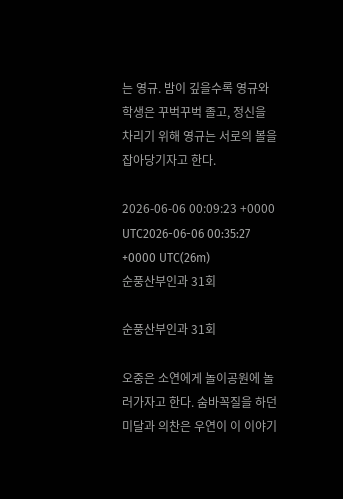는 영규. 밤이 깊을수록 영규와 학생은 꾸벅꾸벅 졸고, 정신을 차리기 위해 영규는 서로의 볼을 잡아당기자고 한다.

2026-06-06 00:09:23 +0000 UTC2026-06-06 00:35:27 +0000 UTC(26m)
순풍산부인과 31회

순풍산부인과 31회

오중은 소연에게 놀이공원에 놀러가자고 한다. 숨바꼭질을 하던 미달과 의찬은 우연이 이 이야기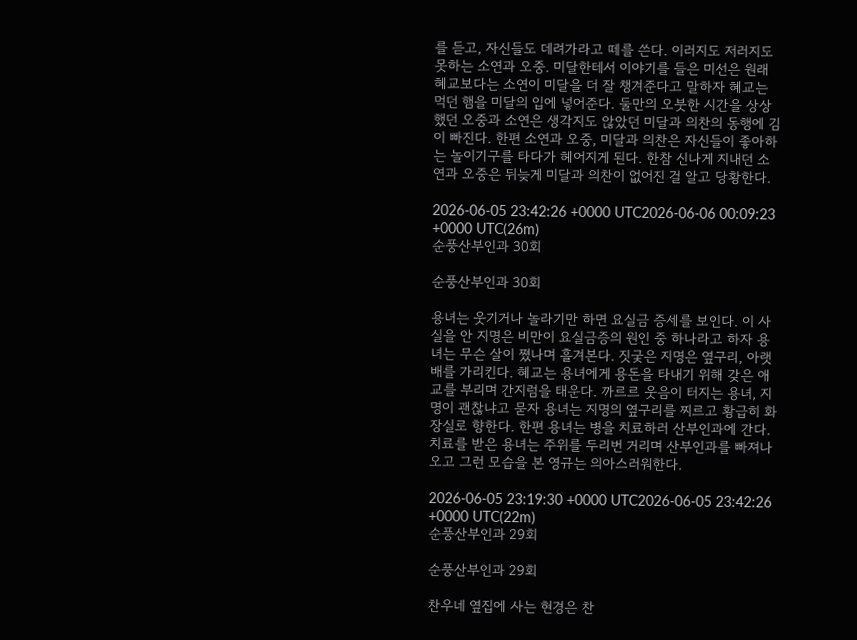를 듣고, 자신들도 데려가라고 떼를 쓴다. 이러지도 저러지도 못하는 소연과 오중. 미달한테서 이야기를 들은 미선은 원래 혜교보다는 소연이 미달을 더 잘 챙겨준다고 말하자 혜교는 먹던 햄을 미달의 입에 넣어준다. 둘만의 오붓한 시간을 상상했던 오중과 소연은 생각지도 않았던 미달과 의찬의 동행에 김이 빠진다. 한편 소연과 오중, 미달과 의찬은 자신들이 좋아하는 놀이기구를 타다가 헤어지게 된다. 한참 신나게 지내던 소연과 오중은 뒤늦게 미달과 의찬이 없어진 걸 알고 당황한다.

2026-06-05 23:42:26 +0000 UTC2026-06-06 00:09:23 +0000 UTC(26m)
순풍산부인과 30회

순풍산부인과 30회

용녀는 웃기거나 놀라기만 하면 요실금 증세를 보인다. 이 사실을 안 지명은 비만이 요실금증의 원인 중 하나라고 하자 용녀는 무슨 살이 쪘나며 흘겨본다. 짓궂은 지명은 옆구리, 아랫배를 가리킨다. 혜교는 용녀에게 용돈을 타내기 위해 갖은 애교를 부리며 간지럼을 태운다. 까르르 웃음이 터지는 용녀, 지명이 괜찮냐고 묻자 용녀는 지명의 옆구리를 찌르고 황급히 화장실로 향한다. 한편 용녀는 병을 치료하러 산부인과에 간다. 치료를 받은 용녀는 주위를 두리번 거리며 산부인과를 빠져나오고 그런 모습을 본 영규는 의아스러워한다.

2026-06-05 23:19:30 +0000 UTC2026-06-05 23:42:26 +0000 UTC(22m)
순풍산부인과 29회

순풍산부인과 29회

찬우네 옆집에 사는 현경은 찬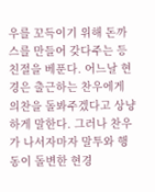우를 꼬득이기 위해 돈까스를 만들어 갖다주는 등 친절을 베푼다. 어느날 현경은 출근하는 찬우에게 의찬을 돌봐주겠다고 상냥하게 말한다. 그러나 찬우가 나서자마자 말투와 행동이 돌변한 현경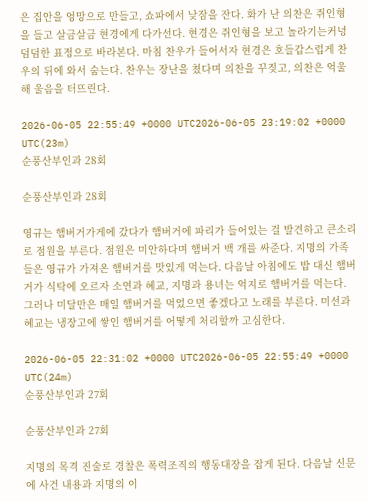은 집안을 엉망으로 만들고, 쇼파에서 낮잠을 잔다. 화가 난 의찬은 쥐인형을 들고 살금살금 현경에게 다가선다. 현경은 쥐인형을 보고 놀라기는커녕 덤덤한 표정으로 바라본다. 마침 찬우가 들어서자 현경은 호들갑스럽게 찬우의 뒤에 와서 숨는다. 찬우는 장난을 쳤다며 의찬을 꾸짖고, 의찬은 억울해 울음을 터뜨린다.

2026-06-05 22:55:49 +0000 UTC2026-06-05 23:19:02 +0000 UTC(23m)
순풍산부인과 28회

순풍산부인과 28회

영규는 햄버거가게에 갔다가 햄버거에 파리가 들어있는 걸 발견하고 큰소리로 점원을 부른다. 점원은 미안하다며 햄버거 백 개를 싸준다. 지명의 가족들은 영규가 가져온 햄버거를 맛있게 먹는다. 다음날 아침에도 밥 대신 햄버거가 식탁에 오르자 소연과 혜교, 지명과 용녀는 억지로 햄버거를 먹는다. 그러나 미달만은 매일 햄버거를 먹었으면 좋겠다고 노래를 부른다. 미선과 혜교는 냉장고에 쌓인 햄버거를 어떻게 처리할까 고심한다.

2026-06-05 22:31:02 +0000 UTC2026-06-05 22:55:49 +0000 UTC(24m)
순풍산부인과 27회

순풍산부인과 27회

지명의 목격 진술로 경찰은 폭력조직의 행동대장을 잡게 된다. 다음날 신문에 사건 내용과 지명의 이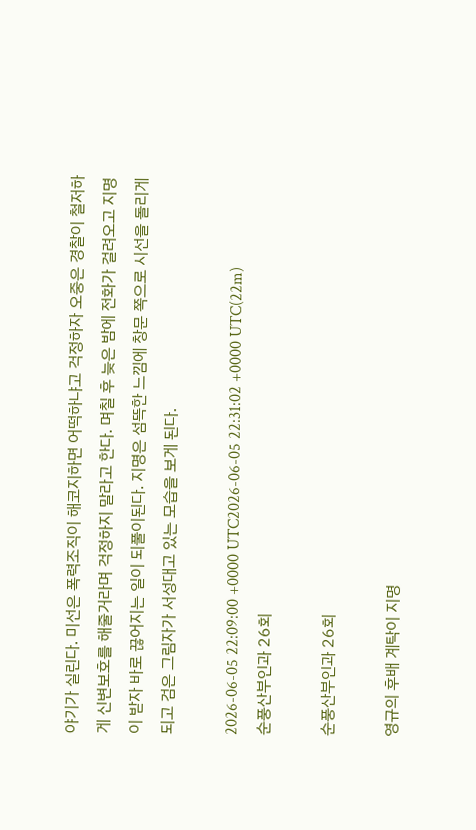야기가 실린다. 미선은 폭력조직이 해코지하면 어떡하냐고 걱정하자 오중은 경찰이 철저하게 신변보호를 해줄거라며 걱정하지 말라고 한다. 며칠 후 늦은 밤에 전화가 걸려오고 지명이 받자 바로 끊어지는 일이 되풀이된다. 지명은 섬뜩한 느낌에 창문 쪽으로 시선을 돌리게 되고 검은 그림자가 서성대고 있는 모습을 보게 된다.

2026-06-05 22:09:00 +0000 UTC2026-06-05 22:31:02 +0000 UTC(22m)
순풍산부인과 26회

순풍산부인과 26회

영규의 후배 계탁이 지명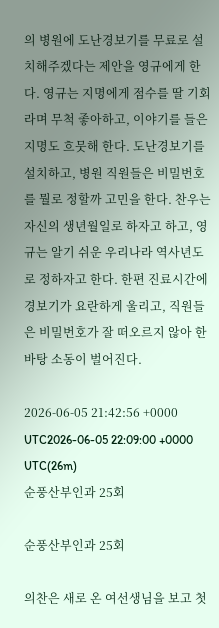의 병원에 도난경보기를 무료로 설치해주겠다는 제안을 영규에게 한다. 영규는 지명에게 점수를 딸 기회라며 무척 좋아하고, 이야기를 들은 지명도 흐뭇해 한다. 도난경보기를 설치하고, 병원 직원들은 비밀번호를 뭘로 정할까 고민을 한다. 찬우는 자신의 생년월일로 하자고 하고, 영규는 알기 쉬운 우리나라 역사년도로 정하자고 한다. 한편 진료시간에 경보기가 요란하게 울리고, 직원들은 비밀번호가 잘 떠오르지 않아 한바탕 소동이 벌어진다.

2026-06-05 21:42:56 +0000 UTC2026-06-05 22:09:00 +0000 UTC(26m)
순풍산부인과 25회

순풍산부인과 25회

의찬은 새로 온 여선생님을 보고 첫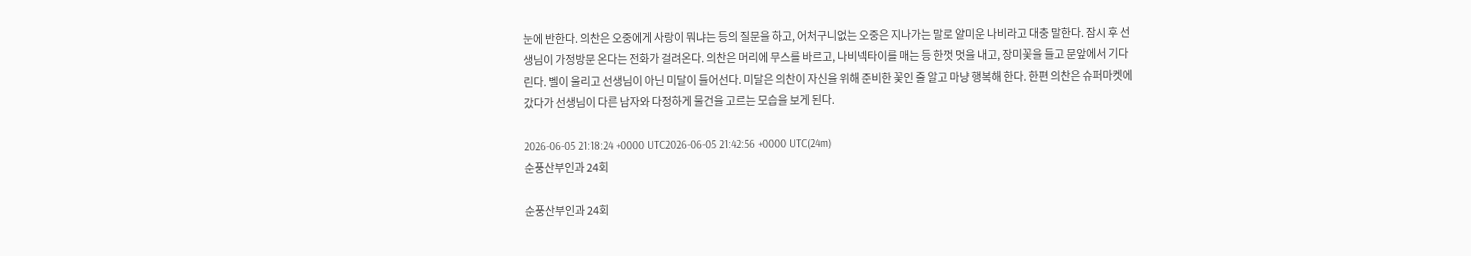눈에 반한다. 의찬은 오중에게 사랑이 뭐냐는 등의 질문을 하고, 어처구니없는 오중은 지나가는 말로 얄미운 나비라고 대충 말한다. 잠시 후 선생님이 가정방문 온다는 전화가 걸려온다. 의찬은 머리에 무스를 바르고, 나비넥타이를 매는 등 한껏 멋을 내고, 장미꽃을 들고 문앞에서 기다린다. 벨이 울리고 선생님이 아닌 미달이 들어선다. 미달은 의찬이 자신을 위해 준비한 꽃인 줄 알고 마냥 행복해 한다. 한편 의찬은 슈퍼마켓에 갔다가 선생님이 다른 남자와 다정하게 물건을 고르는 모습을 보게 된다.

2026-06-05 21:18:24 +0000 UTC2026-06-05 21:42:56 +0000 UTC(24m)
순풍산부인과 24회

순풍산부인과 24회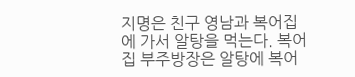지명은 친구 영남과 복어집에 가서 알탕을 먹는다. 복어집 부주방장은 알탕에 복어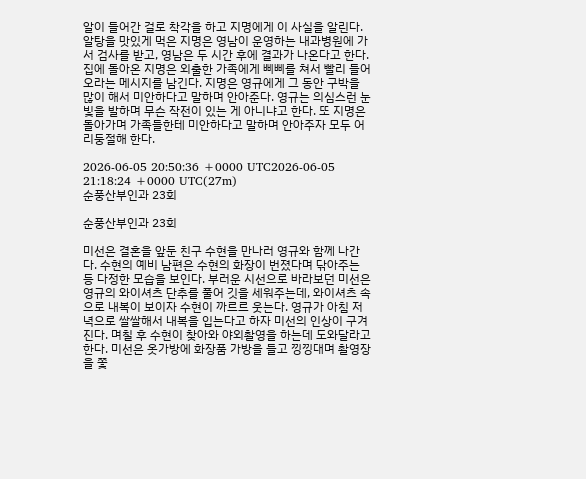알이 들어간 걸로 착각을 하고 지명에게 이 사실을 알린다. 알탕을 맛있게 먹은 지명은 영남이 운영하는 내과병원에 가서 검사를 받고, 영남은 두 시간 후에 결과가 나온다고 한다. 집에 돌아온 지명은 외출한 가족에게 삐삐를 쳐서 빨리 들어오라는 메시지를 남긴다. 지명은 영규에게 그 동안 구박을 많이 해서 미안하다고 말하며 안아준다. 영규는 의심스런 눈빛을 발하며 무슨 작전이 있는 게 아니냐고 한다. 또 지명은 돌아가며 가족들한테 미안하다고 말하며 안아주자 모두 어리둥절해 한다.

2026-06-05 20:50:36 +0000 UTC2026-06-05 21:18:24 +0000 UTC(27m)
순풍산부인과 23회

순풍산부인과 23회

미선은 결혼을 앞둔 친구 수현을 만나러 영규와 함께 나간다. 수현의 예비 남편은 수현의 화장이 번졌다며 닦아주는 등 다정한 모습을 보인다. 부러운 시선으로 바라보던 미선은 영규의 와이셔츠 단추를 풀어 깃을 세워주는데, 와이셔츠 속으로 내복이 보이자 수현이 까르르 웃는다. 영규가 아침 저녁으로 쌀쌀해서 내복을 입는다고 하자 미선의 인상이 구겨진다. 며칠 후 수현이 찾아와 야외촬영을 하는데 도와달라고 한다. 미선은 옷가방에 화장품 가방을 들고 낑낑대며 촬영장을 쫓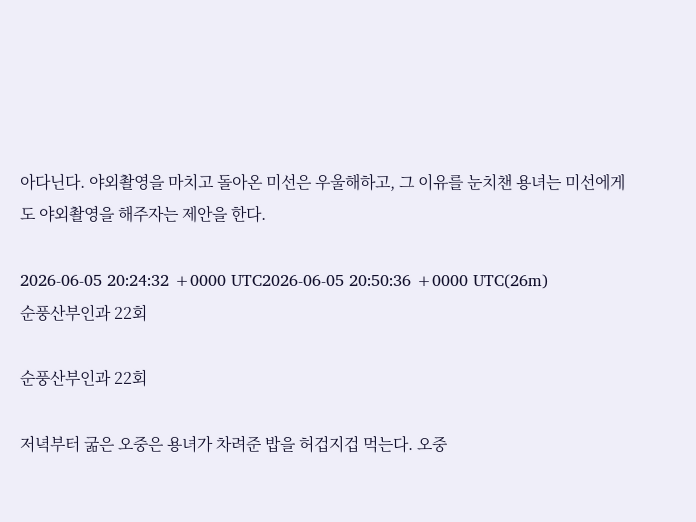아다닌다. 야외촬영을 마치고 돌아온 미선은 우울해하고, 그 이유를 눈치챈 용녀는 미선에게도 야외촬영을 해주자는 제안을 한다.

2026-06-05 20:24:32 +0000 UTC2026-06-05 20:50:36 +0000 UTC(26m)
순풍산부인과 22회

순풍산부인과 22회

저녁부터 굶은 오중은 용녀가 차려준 밥을 허겁지겁 먹는다. 오중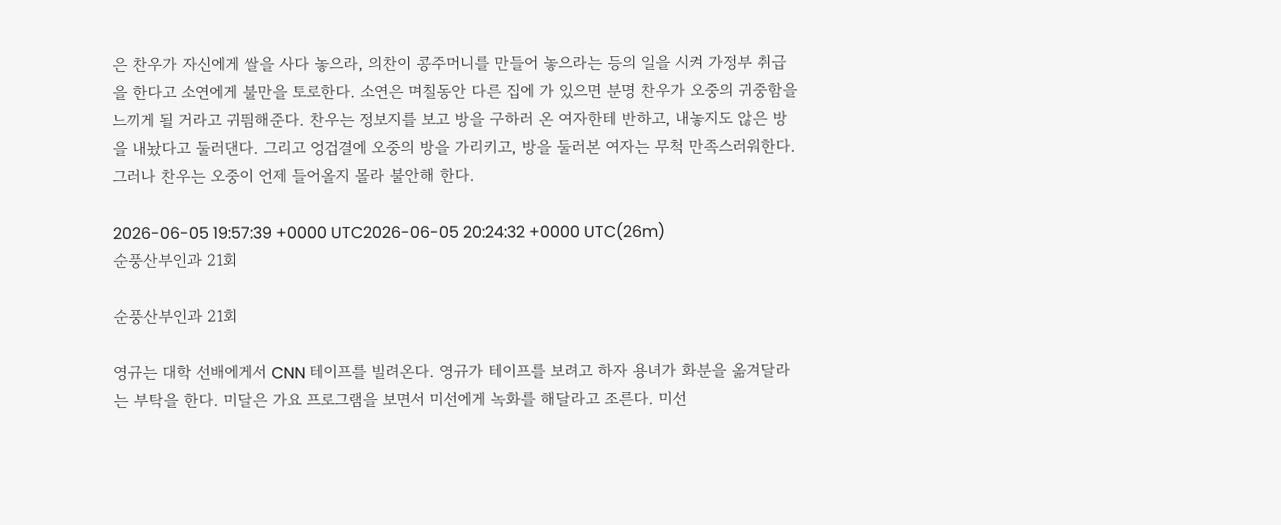은 찬우가 자신에게 쌀을 사다 놓으라, 의찬이 콩주머니를 만들어 놓으라는 등의 일을 시켜 가정부 취급을 한다고 소연에게 불만을 토로한다. 소연은 며칠동안 다른 집에 가 있으면 분명 찬우가 오중의 귀중함을 느끼게 될 거라고 귀띔해준다. 찬우는 정보지를 보고 방을 구하러 온 여자한테 반하고, 내놓지도 않은 방을 내놨다고 둘러댄다. 그리고 엉겁결에 오중의 방을 가리키고, 방을 둘러본 여자는 무척 만족스러워한다. 그러나 찬우는 오중이 언제 들어올지 몰라 불안해 한다.

2026-06-05 19:57:39 +0000 UTC2026-06-05 20:24:32 +0000 UTC(26m)
순풍산부인과 21회

순풍산부인과 21회

영규는 대학 선배에게서 CNN 테이프를 빌려온다. 영규가 테이프를 보려고 하자 용녀가 화분을 옮겨달라는 부탁을 한다. 미달은 가요 프로그램을 보면서 미선에게 녹화를 해달라고 조른다. 미선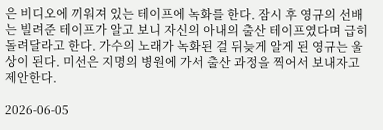은 비디오에 끼워져 있는 테이프에 녹화를 한다. 잠시 후 영규의 선배는 빌려준 테이프가 알고 보니 자신의 아내의 출산 테이프였다며 급히 돌려달라고 한다. 가수의 노래가 녹화된 걸 뒤늦게 알게 된 영규는 울상이 된다. 미선은 지명의 병원에 가서 출산 과정을 찍어서 보내자고 제안한다.

2026-06-05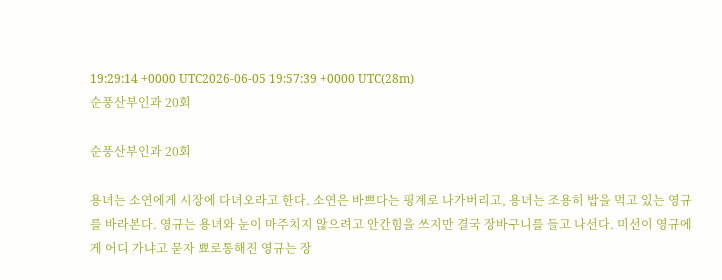19:29:14 +0000 UTC2026-06-05 19:57:39 +0000 UTC(28m)
순풍산부인과 20회

순풍산부인과 20회

용녀는 소연에게 시장에 다녀오라고 한다. 소연은 바쁘다는 핑계로 나가버리고, 용녀는 조용히 밥을 먹고 있는 영규를 바라본다. 영규는 용녀와 눈이 마주치지 않으려고 안간힘을 쓰지만 결국 장바구니를 들고 나선다. 미선이 영규에게 어디 가냐고 묻자 뾰로통해진 영규는 장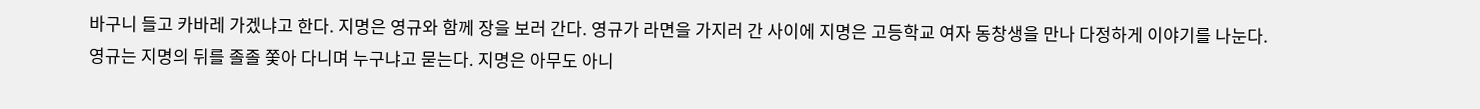바구니 들고 카바레 가겠냐고 한다. 지명은 영규와 함께 장을 보러 간다. 영규가 라면을 가지러 간 사이에 지명은 고등학교 여자 동창생을 만나 다정하게 이야기를 나눈다. 영규는 지명의 뒤를 졸졸 쫓아 다니며 누구냐고 묻는다. 지명은 아무도 아니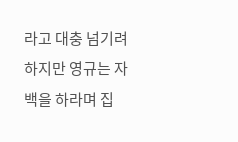라고 대충 넘기려 하지만 영규는 자백을 하라며 집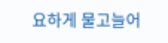요하게 물고늘어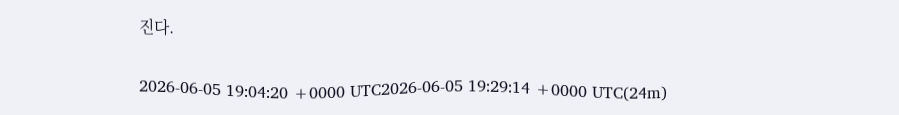진다.

2026-06-05 19:04:20 +0000 UTC2026-06-05 19:29:14 +0000 UTC(24m)